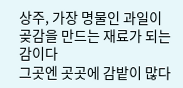상주, 가장 명물인 과일이
곶감을 만드는 재료가 되는 감이다
그곳엔 곳곳에 감밭이 많다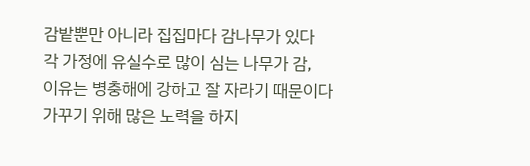감밭뿐만 아니라 집집마다 감나무가 있다
각 가정에 유실수로 많이 심는 나무가 감,
이유는 병충해에 강하고 잘 자라기 때문이다
가꾸기 위해 많은 노력을 하지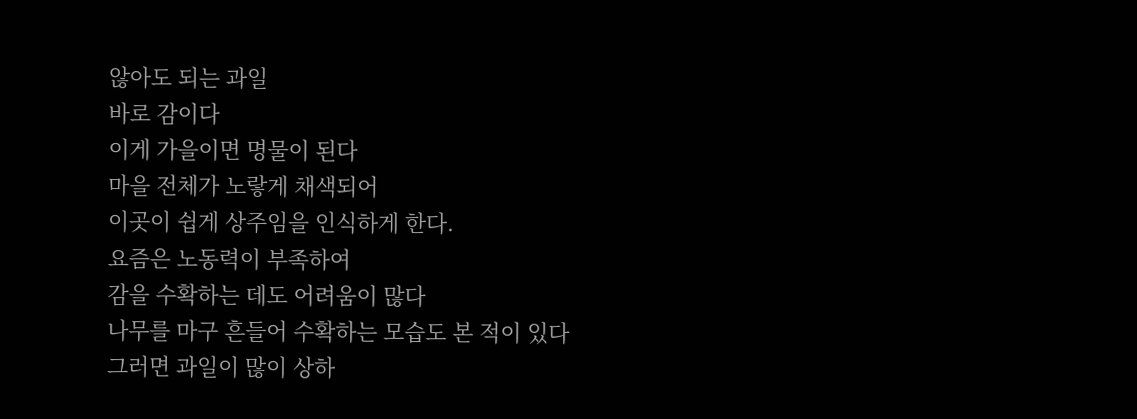않아도 되는 과일
바로 감이다
이게 가을이면 명물이 된다
마을 전체가 노랗게 채색되어
이곳이 쉽게 상주임을 인식하게 한다.
요즘은 노동력이 부족하여
감을 수확하는 데도 어려움이 많다
나무를 마구 흔들어 수확하는 모습도 본 적이 있다
그러면 과일이 많이 상하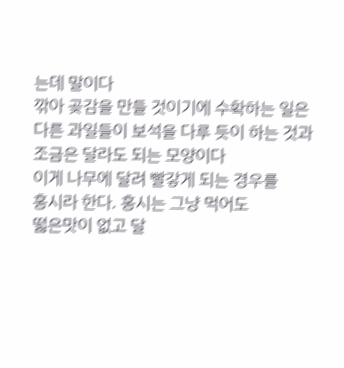는데 말이다
깎아 곶감을 만들 것이기에 수확하는 일은
다른 과일들이 보석을 다루 듯이 하는 것과
조금은 달라도 되는 모양이다
이게 나무에 달려 빨갛게 되는 경우를
홍시라 한다. 홍시는 그냥 먹어도
떫은맛이 없고 달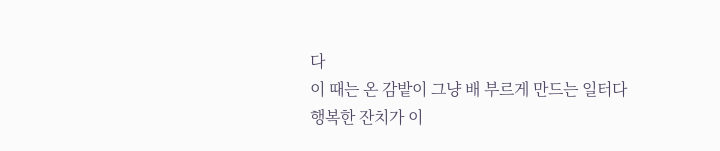다
이 때는 온 감밭이 그냥 배 부르게 만드는 일터다
행복한 잔치가 이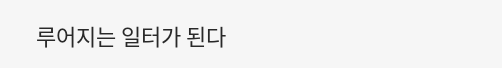루어지는 일터가 된다